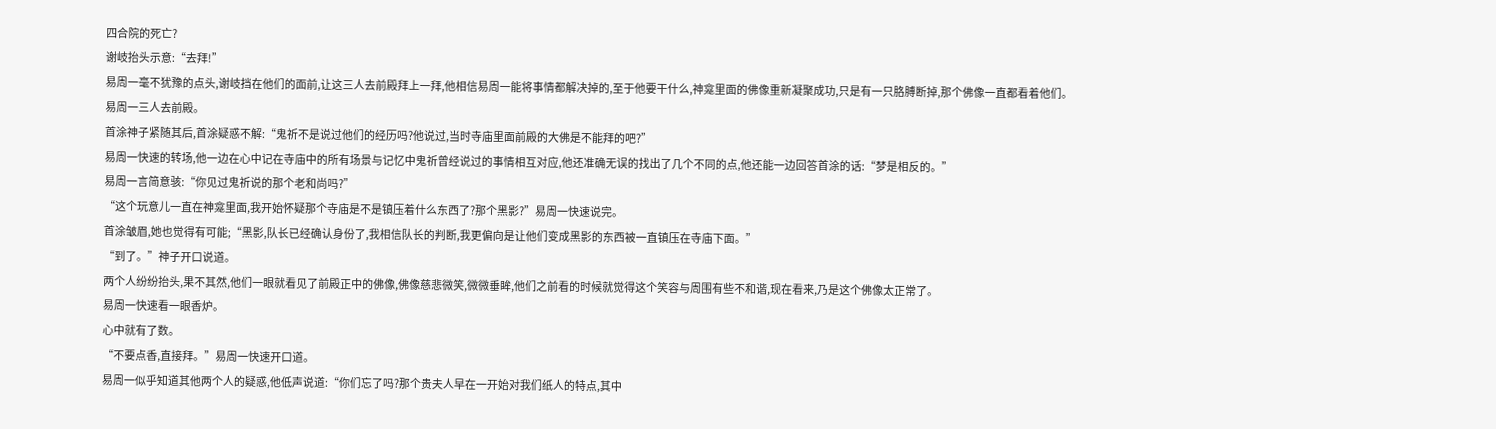四合院的死亡?
谢岐抬头示意:“去拜!”
易周一毫不犹豫的点头,谢岐挡在他们的面前,让这三人去前殿拜上一拜,他相信易周一能将事情都解决掉的,至于他要干什么,神龛里面的佛像重新凝聚成功,只是有一只胳膊断掉,那个佛像一直都看着他们。
易周一三人去前殿。
首涂神子紧随其后,首涂疑惑不解:“鬼祈不是说过他们的经历吗?他说过,当时寺庙里面前殿的大佛是不能拜的吧?”
易周一快速的转场,他一边在心中记在寺庙中的所有场景与记忆中鬼祈曾经说过的事情相互对应,他还准确无误的找出了几个不同的点,他还能一边回答首涂的话:“梦是相反的。”
易周一言简意骇:“你见过鬼祈说的那个老和尚吗?”
“这个玩意儿一直在神龛里面,我开始怀疑那个寺庙是不是镇压着什么东西了?那个黑影?”易周一快速说完。
首涂皱眉,她也觉得有可能;“黑影,队长已经确认身份了,我相信队长的判断,我更偏向是让他们变成黑影的东西被一直镇压在寺庙下面。”
“到了。”神子开口说道。
两个人纷纷抬头,果不其然,他们一眼就看见了前殿正中的佛像,佛像慈悲微笑,微微垂眸,他们之前看的时候就觉得这个笑容与周围有些不和谐,现在看来,乃是这个佛像太正常了。
易周一快速看一眼香炉。
心中就有了数。
“不要点香,直接拜。”易周一快速开口道。
易周一似乎知道其他两个人的疑惑,他低声说道:“你们忘了吗?那个贵夫人早在一开始对我们纸人的特点,其中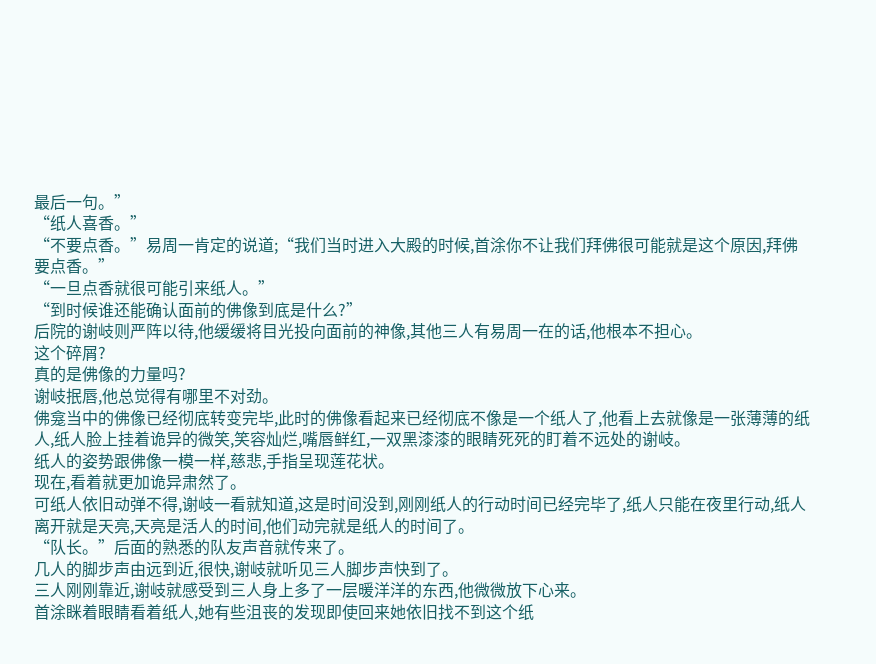最后一句。”
“纸人喜香。”
“不要点香。”易周一肯定的说道;“我们当时进入大殿的时候,首涂你不让我们拜佛很可能就是这个原因,拜佛要点香。”
“一旦点香就很可能引来纸人。”
“到时候谁还能确认面前的佛像到底是什么?”
后院的谢岐则严阵以待,他缓缓将目光投向面前的神像,其他三人有易周一在的话,他根本不担心。
这个碎屑?
真的是佛像的力量吗?
谢岐抿唇,他总觉得有哪里不对劲。
佛龛当中的佛像已经彻底转变完毕,此时的佛像看起来已经彻底不像是一个纸人了,他看上去就像是一张薄薄的纸人,纸人脸上挂着诡异的微笑,笑容灿烂,嘴唇鲜红,一双黑漆漆的眼睛死死的盯着不远处的谢岐。
纸人的姿势跟佛像一模一样,慈悲,手指呈现莲花状。
现在,看着就更加诡异肃然了。
可纸人依旧动弹不得,谢岐一看就知道,这是时间没到,刚刚纸人的行动时间已经完毕了,纸人只能在夜里行动,纸人离开就是天亮,天亮是活人的时间,他们动完就是纸人的时间了。
“队长。”后面的熟悉的队友声音就传来了。
几人的脚步声由远到近,很快,谢岐就听见三人脚步声快到了。
三人刚刚靠近,谢岐就感受到三人身上多了一层暖洋洋的东西,他微微放下心来。
首涂眯着眼睛看着纸人,她有些沮丧的发现即使回来她依旧找不到这个纸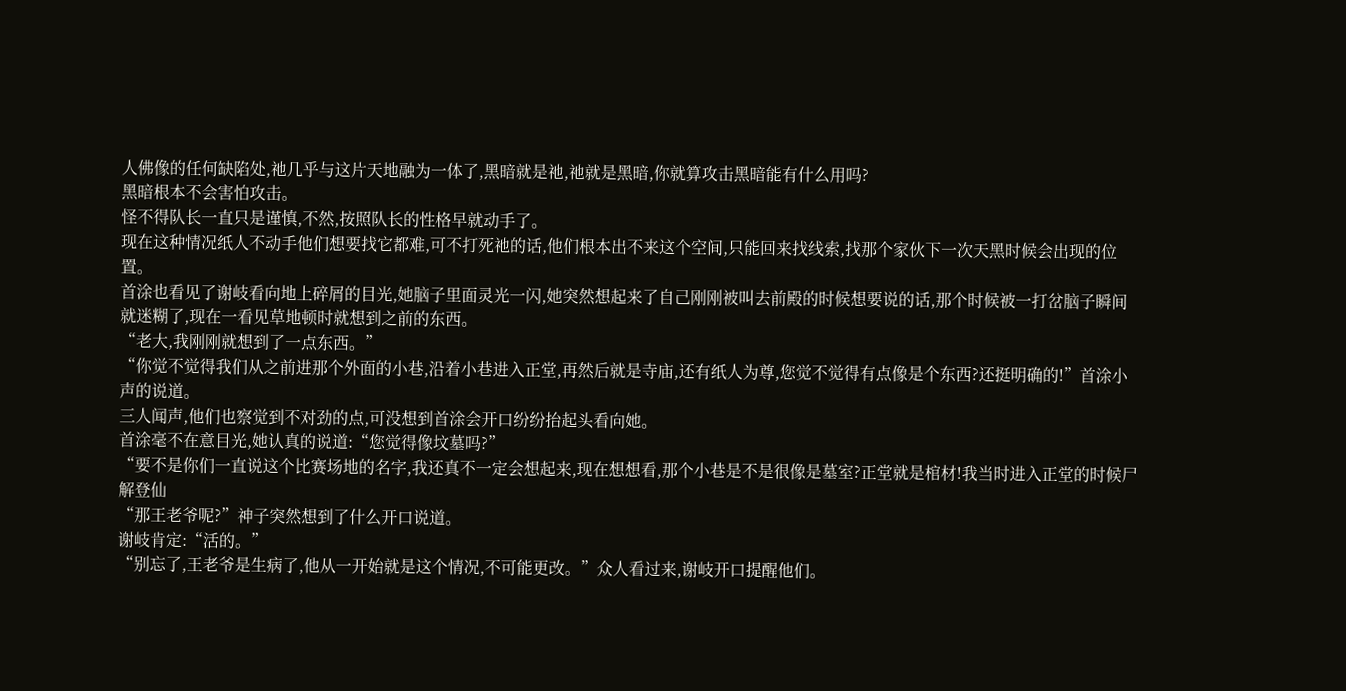人佛像的任何缺陷处,祂几乎与这片天地融为一体了,黑暗就是祂,祂就是黑暗,你就算攻击黑暗能有什么用吗?
黑暗根本不会害怕攻击。
怪不得队长一直只是谨慎,不然,按照队长的性格早就动手了。
现在这种情况纸人不动手他们想要找它都难,可不打死祂的话,他们根本出不来这个空间,只能回来找线索,找那个家伙下一次天黑时候会出现的位置。
首涂也看见了谢岐看向地上碎屑的目光,她脑子里面灵光一闪,她突然想起来了自己刚刚被叫去前殿的时候想要说的话,那个时候被一打岔脑子瞬间就迷糊了,现在一看见草地顿时就想到之前的东西。
“老大,我刚刚就想到了一点东西。”
“你觉不觉得我们从之前进那个外面的小巷,沿着小巷进入正堂,再然后就是寺庙,还有纸人为尊,您觉不觉得有点像是个东西?还挺明确的!”首涂小声的说道。
三人闻声,他们也察觉到不对劲的点,可没想到首涂会开口纷纷抬起头看向她。
首涂毫不在意目光,她认真的说道:“您觉得像坟墓吗?”
“要不是你们一直说这个比赛场地的名字,我还真不一定会想起来,现在想想看,那个小巷是不是很像是墓室?正堂就是棺材!我当时进入正堂的时候尸解登仙
“那王老爷呢?”神子突然想到了什么开口说道。
谢岐肯定:“活的。”
“别忘了,王老爷是生病了,他从一开始就是这个情况,不可能更改。”众人看过来,谢岐开口提醒他们。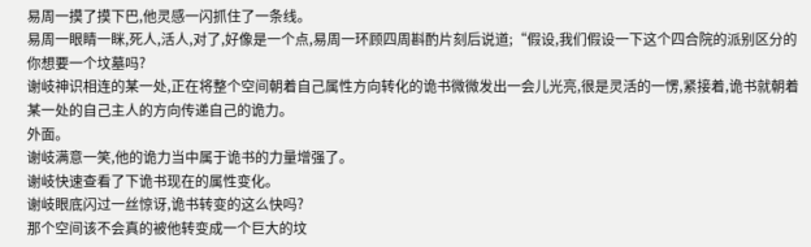易周一摸了摸下巴,他灵感一闪抓住了一条线。
易周一眼睛一眯,死人,活人,对了,好像是一个点,易周一环顾四周斟酌片刻后说道;“假设,我们假设一下这个四合院的派别区分的你想要一个坟墓吗?
谢岐神识相连的某一处,正在将整个空间朝着自己属性方向转化的诡书微微发出一会儿光亮,很是灵活的一愣,紧接着,诡书就朝着某一处的自己主人的方向传递自己的诡力。
外面。
谢岐满意一笑,他的诡力当中属于诡书的力量增强了。
谢岐快速查看了下诡书现在的属性变化。
谢岐眼底闪过一丝惊讶,诡书转变的这么快吗?
那个空间该不会真的被他转变成一个巨大的坟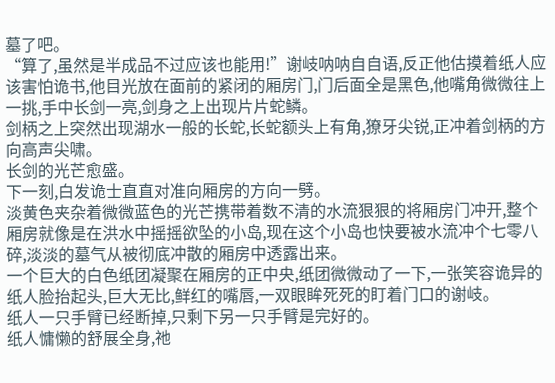墓了吧。
“算了,虽然是半成品不过应该也能用!”谢岐呐呐自自语,反正他估摸着纸人应该害怕诡书,他目光放在面前的紧闭的厢房门,门后面全是黑色,他嘴角微微往上一挑,手中长剑一亮,剑身之上出现片片蛇鳞。
剑柄之上突然出现湖水一般的长蛇,长蛇额头上有角,獠牙尖锐,正冲着剑柄的方向高声尖啸。
长剑的光芒愈盛。
下一刻,白发诡士直直对准向厢房的方向一劈。
淡黄色夹杂着微微蓝色的光芒携带着数不清的水流狠狠的将厢房门冲开,整个厢房就像是在洪水中摇摇欲坠的小岛,现在这个小岛也快要被水流冲个七零八碎,淡淡的墓气从被彻底冲散的厢房中透露出来。
一个巨大的白色纸团凝聚在厢房的正中央,纸团微微动了一下,一张笑容诡异的纸人脸抬起头,巨大无比,鲜红的嘴唇,一双眼眸死死的盯着门口的谢岐。
纸人一只手臂已经断掉,只剩下另一只手臂是完好的。
纸人慵懒的舒展全身,祂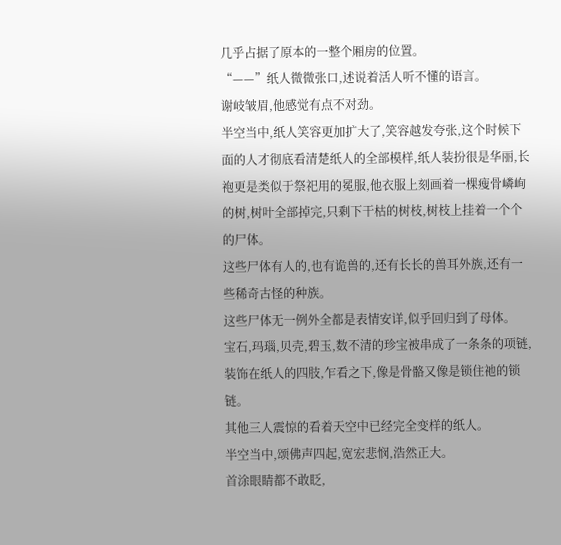几乎占据了原本的一整个厢房的位置。
“——”纸人微微张口,述说着活人听不懂的语言。
谢岐皱眉,他感觉有点不对劲。
半空当中,纸人笑容更加扩大了,笑容越发夸张,这个时候下面的人才彻底看清楚纸人的全部模样,纸人装扮很是华丽,长袍更是类似于祭祀用的冕服,他衣服上刻画着一棵瘦骨嶙峋的树,树叶全部掉完,只剩下干枯的树枝,树枝上挂着一个个的尸体。
这些尸体有人的,也有诡兽的,还有长长的兽耳外族,还有一些稀奇古怪的种族。
这些尸体无一例外全都是表情安详,似乎回归到了母体。
宝石,玛瑙,贝壳,碧玉,数不清的珍宝被串成了一条条的项链,装饰在纸人的四肢,乍看之下,像是骨骼又像是锁住祂的锁链。
其他三人震惊的看着天空中已经完全变样的纸人。
半空当中,颂佛声四起,宽宏悲悯,浩然正大。
首涂眼睛都不敢眨,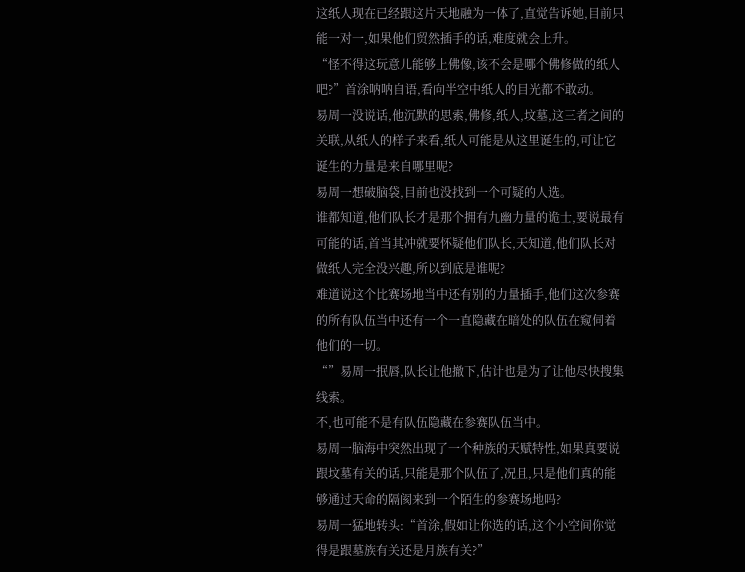这纸人现在已经跟这片天地融为一体了,直觉告诉她,目前只能一对一,如果他们贸然插手的话,难度就会上升。
“怪不得这玩意儿能够上佛像,该不会是哪个佛修做的纸人吧?”首涂呐呐自语,看向半空中纸人的目光都不敢动。
易周一没说话,他沉默的思索,佛修,纸人,坟墓,这三者之间的关联,从纸人的样子来看,纸人可能是从这里诞生的,可让它诞生的力量是来自哪里呢?
易周一想破脑袋,目前也没找到一个可疑的人选。
谁都知道,他们队长才是那个拥有九幽力量的诡士,要说最有可能的话,首当其冲就要怀疑他们队长,天知道,他们队长对做纸人完全没兴趣,所以到底是谁呢?
难道说这个比赛场地当中还有别的力量插手,他们这次参赛的所有队伍当中还有一个一直隐藏在暗处的队伍在窥伺着他们的一切。
“”易周一抿唇,队长让他撤下,估计也是为了让他尽快搜集线索。
不,也可能不是有队伍隐藏在参赛队伍当中。
易周一脑海中突然出现了一个种族的天赋特性,如果真要说跟坟墓有关的话,只能是那个队伍了,况且,只是他们真的能够通过天命的隔阂来到一个陌生的参赛场地吗?
易周一猛地转头:“首涂,假如让你选的话,这个小空间你觉得是跟墓族有关还是月族有关?”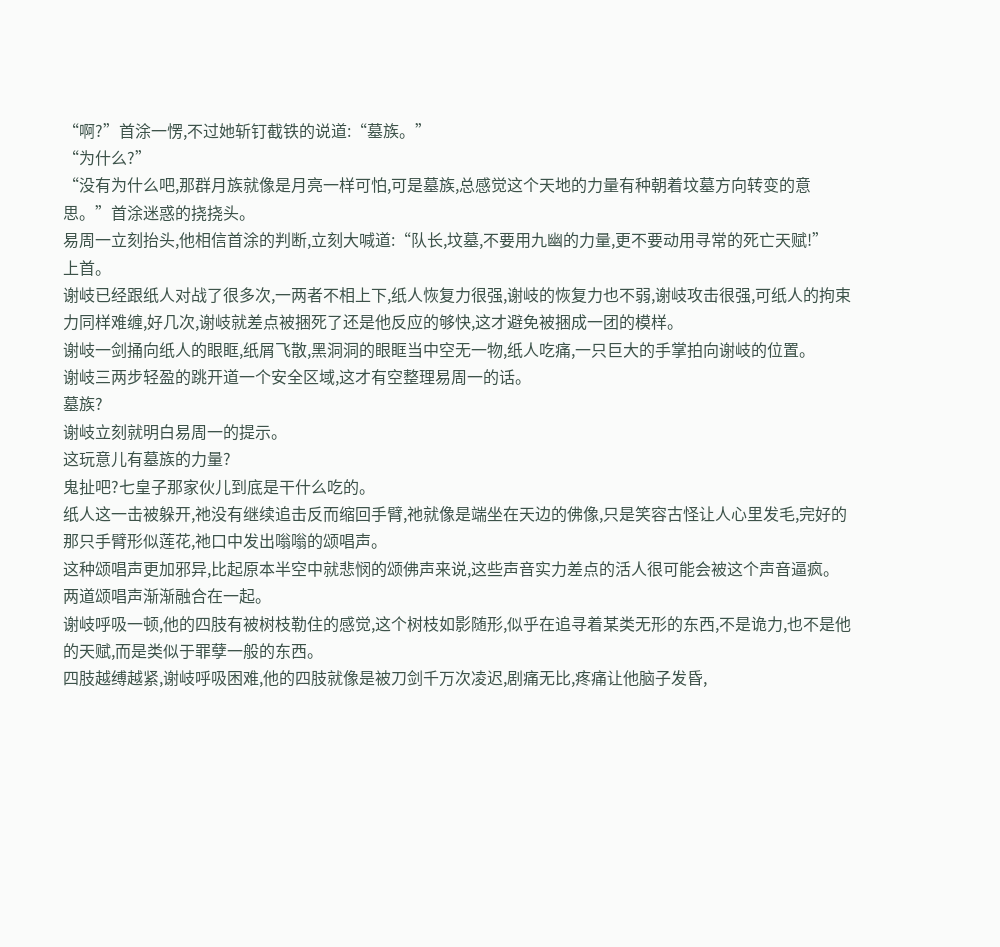“啊?”首涂一愣,不过她斩钉截铁的说道:“墓族。”
“为什么?”
“没有为什么吧,那群月族就像是月亮一样可怕,可是墓族,总感觉这个天地的力量有种朝着坟墓方向转变的意思。”首涂迷惑的挠挠头。
易周一立刻抬头,他相信首涂的判断,立刻大喊道:“队长,坟墓,不要用九幽的力量,更不要动用寻常的死亡天赋!”
上首。
谢岐已经跟纸人对战了很多次,一两者不相上下,纸人恢复力很强,谢岐的恢复力也不弱,谢岐攻击很强,可纸人的拘束力同样难缠,好几次,谢岐就差点被捆死了还是他反应的够快,这才避免被捆成一团的模样。
谢岐一剑捅向纸人的眼眶,纸屑飞散,黑洞洞的眼眶当中空无一物,纸人吃痛,一只巨大的手掌拍向谢岐的位置。
谢岐三两步轻盈的跳开道一个安全区域,这才有空整理易周一的话。
墓族?
谢岐立刻就明白易周一的提示。
这玩意儿有墓族的力量?
鬼扯吧?七皇子那家伙儿到底是干什么吃的。
纸人这一击被躲开,祂没有继续追击反而缩回手臂,祂就像是端坐在天边的佛像,只是笑容古怪让人心里发毛,完好的那只手臂形似莲花,祂口中发出嗡嗡的颂唱声。
这种颂唱声更加邪异,比起原本半空中就悲悯的颂佛声来说,这些声音实力差点的活人很可能会被这个声音逼疯。
两道颂唱声渐渐融合在一起。
谢岐呼吸一顿,他的四肢有被树枝勒住的感觉,这个树枝如影随形,似乎在追寻着某类无形的东西,不是诡力,也不是他的天赋,而是类似于罪孽一般的东西。
四肢越缚越紧,谢岐呼吸困难,他的四肢就像是被刀剑千万次凌迟,剧痛无比,疼痛让他脑子发昏,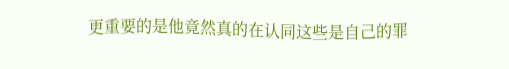更重要的是他竟然真的在认同这些是自己的罪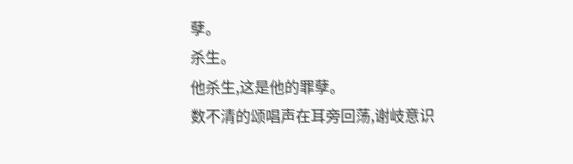孽。
杀生。
他杀生,这是他的罪孽。
数不清的颂唱声在耳旁回荡,谢岐意识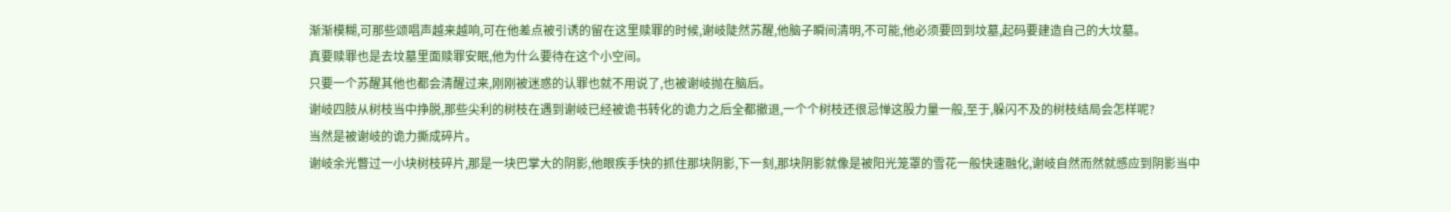渐渐模糊,可那些颂唱声越来越响,可在他差点被引诱的留在这里赎罪的时候,谢岐陡然苏醒,他脑子瞬间清明,不可能,他必须要回到坟墓,起码要建造自己的大坟墓。
真要赎罪也是去坟墓里面赎罪安眠,他为什么要待在这个小空间。
只要一个苏醒其他也都会清醒过来,刚刚被迷惑的认罪也就不用说了,也被谢岐抛在脑后。
谢岐四肢从树枝当中挣脱,那些尖利的树枝在遇到谢岐已经被诡书转化的诡力之后全都撤退,一个个树枝还很忌惮这股力量一般,至于,躲闪不及的树枝结局会怎样呢?
当然是被谢岐的诡力撕成碎片。
谢岐余光瞥过一小块树枝碎片,那是一块巴掌大的阴影,他眼疾手快的抓住那块阴影,下一刻,那块阴影就像是被阳光笼罩的雪花一般快速融化,谢岐自然而然就感应到阴影当中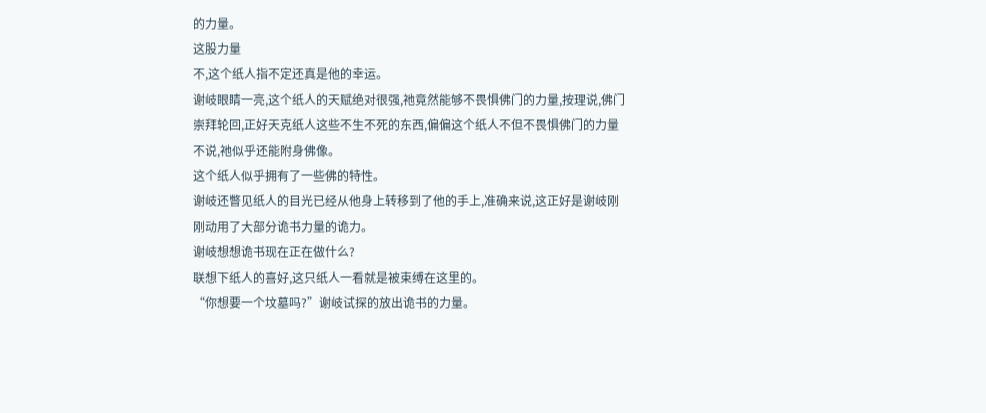的力量。
这股力量
不,这个纸人指不定还真是他的幸运。
谢岐眼睛一亮,这个纸人的天赋绝对很强,祂竟然能够不畏惧佛门的力量,按理说,佛门崇拜轮回,正好天克纸人这些不生不死的东西,偏偏这个纸人不但不畏惧佛门的力量不说,祂似乎还能附身佛像。
这个纸人似乎拥有了一些佛的特性。
谢岐还瞥见纸人的目光已经从他身上转移到了他的手上,准确来说,这正好是谢岐刚刚动用了大部分诡书力量的诡力。
谢岐想想诡书现在正在做什么?
联想下纸人的喜好,这只纸人一看就是被束缚在这里的。
“你想要一个坟墓吗?”谢岐试探的放出诡书的力量。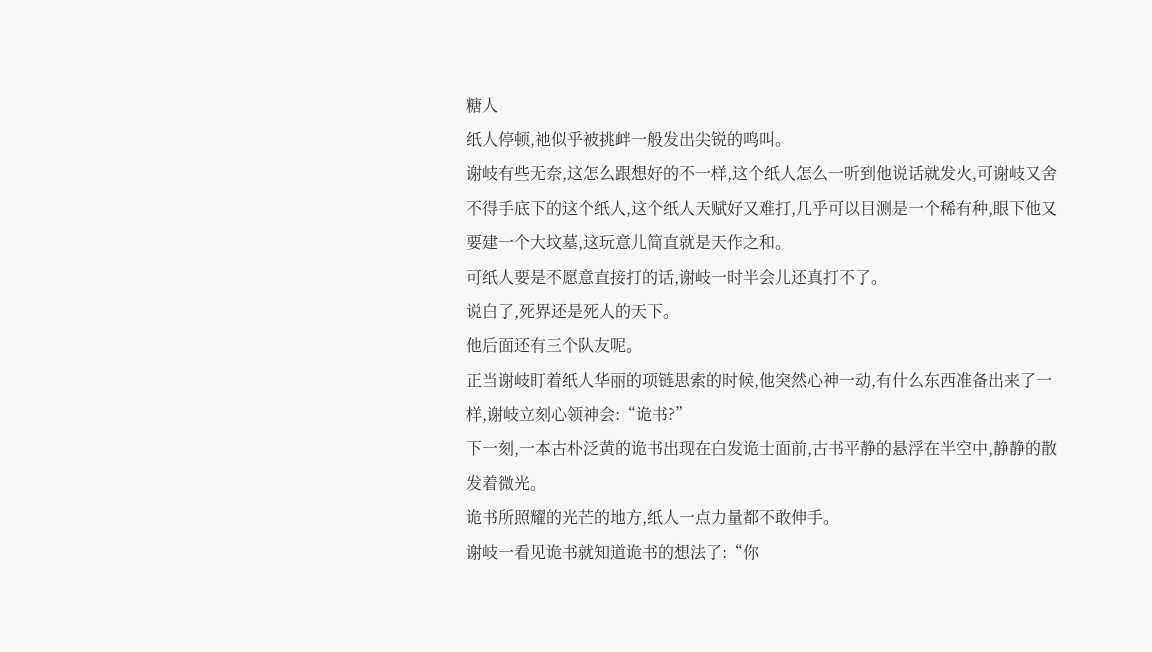糖人
纸人停顿,祂似乎被挑衅一般发出尖锐的鸣叫。
谢岐有些无奈,这怎么跟想好的不一样,这个纸人怎么一听到他说话就发火,可谢岐又舍不得手底下的这个纸人,这个纸人天赋好又难打,几乎可以目测是一个稀有种,眼下他又要建一个大坟墓,这玩意儿简直就是天作之和。
可纸人要是不愿意直接打的话,谢岐一时半会儿还真打不了。
说白了,死界还是死人的天下。
他后面还有三个队友呢。
正当谢岐盯着纸人华丽的项链思索的时候,他突然心神一动,有什么东西准备出来了一样,谢岐立刻心领神会:“诡书?”
下一刻,一本古朴泛黄的诡书出现在白发诡士面前,古书平静的悬浮在半空中,静静的散发着微光。
诡书所照耀的光芒的地方,纸人一点力量都不敢伸手。
谢岐一看见诡书就知道诡书的想法了:“你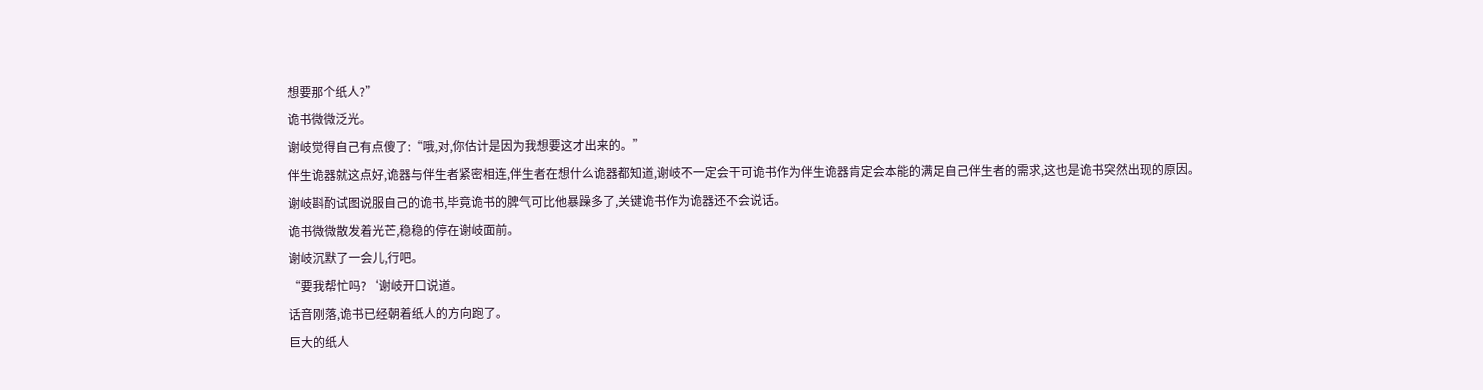想要那个纸人?”
诡书微微泛光。
谢岐觉得自己有点傻了:“哦,对,你估计是因为我想要这才出来的。”
伴生诡器就这点好,诡器与伴生者紧密相连,伴生者在想什么诡器都知道,谢岐不一定会干可诡书作为伴生诡器肯定会本能的满足自己伴生者的需求,这也是诡书突然出现的原因。
谢岐斟酌试图说服自己的诡书,毕竟诡书的脾气可比他暴躁多了,关键诡书作为诡器还不会说话。
诡书微微散发着光芒,稳稳的停在谢岐面前。
谢岐沉默了一会儿,行吧。
“要我帮忙吗?‘谢岐开口说道。
话音刚落,诡书已经朝着纸人的方向跑了。
巨大的纸人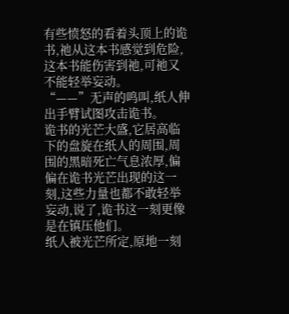有些愤怒的看着头顶上的诡书,祂从这本书感觉到危险,这本书能伤害到祂,可祂又不能轻举妄动。
“——”无声的鸣叫,纸人伸出手臂试图攻击诡书。
诡书的光芒大盛,它居高临下的盘旋在纸人的周围,周围的黑暗死亡气息浓厚,偏偏在诡书光芒出现的这一刻,这些力量也都不敢轻举妄动,说了,诡书这一刻更像是在镇压他们。
纸人被光芒所定,原地一刻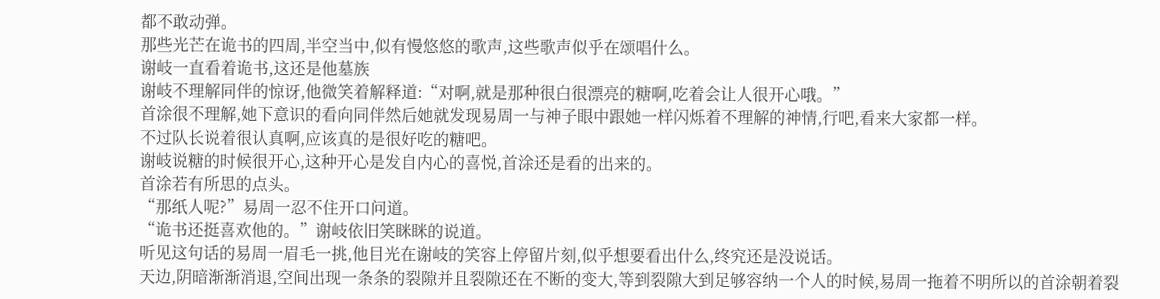都不敢动弹。
那些光芒在诡书的四周,半空当中,似有慢悠悠的歌声,这些歌声似乎在颂唱什么。
谢岐一直看着诡书,这还是他墓族
谢岐不理解同伴的惊讶,他微笑着解释道:“对啊,就是那种很白很漂亮的糖啊,吃着会让人很开心哦。”
首涂很不理解,她下意识的看向同伴然后她就发现易周一与神子眼中跟她一样闪烁着不理解的神情,行吧,看来大家都一样。
不过队长说着很认真啊,应该真的是很好吃的糖吧。
谢岐说糖的时候很开心,这种开心是发自内心的喜悦,首涂还是看的出来的。
首涂若有所思的点头。
“那纸人呢?”易周一忍不住开口问道。
“诡书还挺喜欢他的。”谢岐依旧笑眯眯的说道。
听见这句话的易周一眉毛一挑,他目光在谢岐的笑容上停留片刻,似乎想要看出什么,终究还是没说话。
天边,阴暗渐渐消退,空间出现一条条的裂隙并且裂隙还在不断的变大,等到裂隙大到足够容纳一个人的时候,易周一拖着不明所以的首涂朝着裂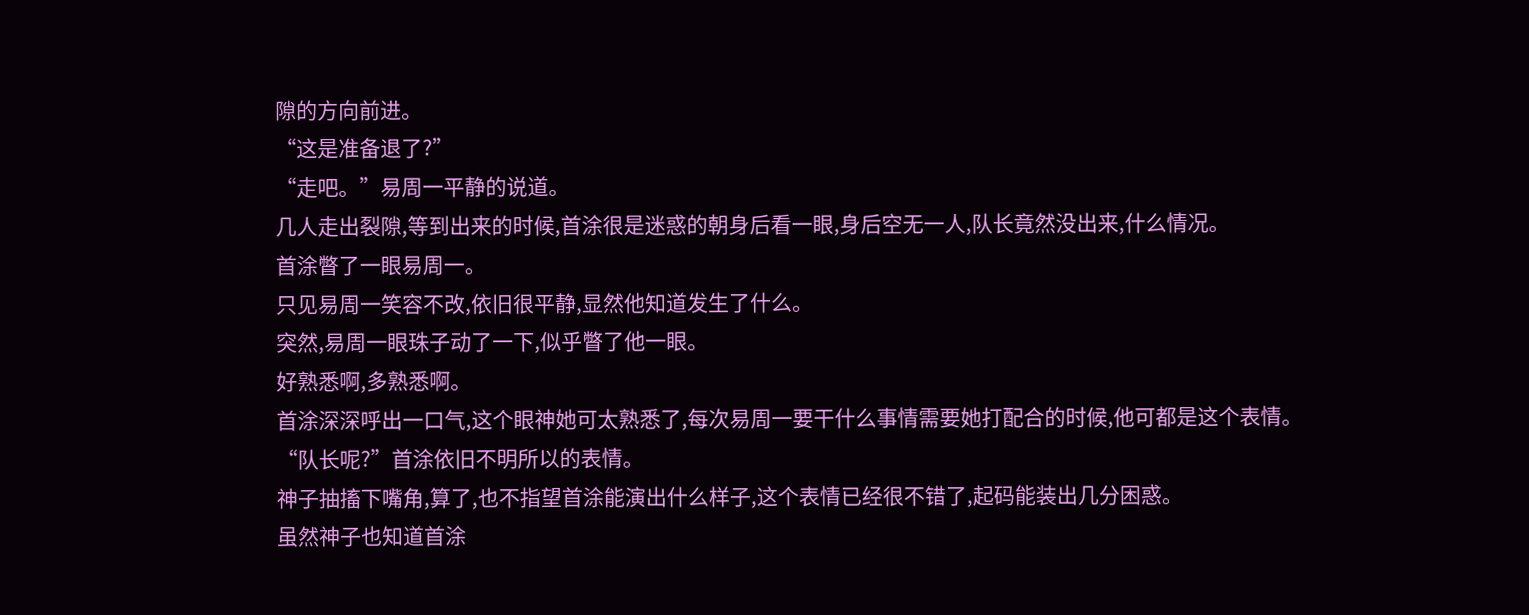隙的方向前进。
“这是准备退了?”
“走吧。”易周一平静的说道。
几人走出裂隙,等到出来的时候,首涂很是迷惑的朝身后看一眼,身后空无一人,队长竟然没出来,什么情况。
首涂瞥了一眼易周一。
只见易周一笑容不改,依旧很平静,显然他知道发生了什么。
突然,易周一眼珠子动了一下,似乎瞥了他一眼。
好熟悉啊,多熟悉啊。
首涂深深呼出一口气,这个眼神她可太熟悉了,每次易周一要干什么事情需要她打配合的时候,他可都是这个表情。
“队长呢?”首涂依旧不明所以的表情。
神子抽搐下嘴角,算了,也不指望首涂能演出什么样子,这个表情已经很不错了,起码能装出几分困惑。
虽然神子也知道首涂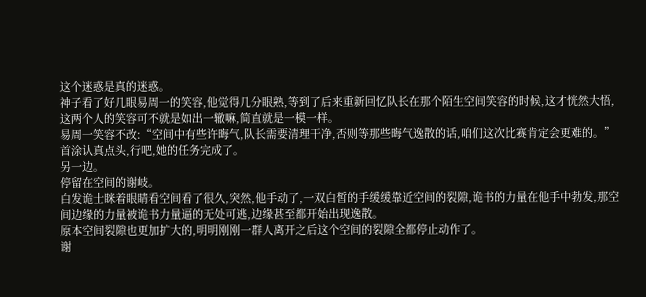这个迷惑是真的迷惑。
神子看了好几眼易周一的笑容,他觉得几分眼熟,等到了后来重新回忆队长在那个陌生空间笑容的时候,这才恍然大悟,这两个人的笑容可不就是如出一辙嘛,简直就是一模一样。
易周一笑容不改:“空间中有些许晦气,队长需要清理干净,否则等那些晦气逸散的话,咱们这次比赛肯定会更难的。”
首涂认真点头,行吧,她的任务完成了。
另一边。
停留在空间的谢岐。
白发诡士眯着眼睛看空间看了很久,突然,他手动了,一双白皙的手缓缓靠近空间的裂隙,诡书的力量在他手中勃发,那空间边缘的力量被诡书力量逼的无处可逃,边缘甚至都开始出现逸散。
原本空间裂隙也更加扩大的,明明刚刚一群人离开之后这个空间的裂隙全都停止动作了。
谢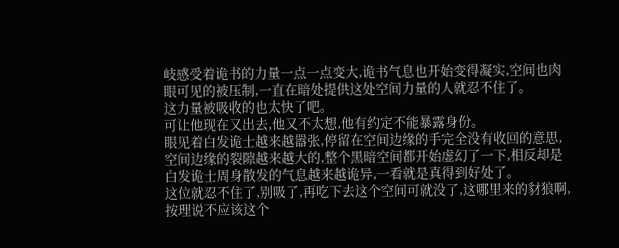岐感受着诡书的力量一点一点变大,诡书气息也开始变得凝实,空间也肉眼可见的被压制,一直在暗处提供这处空间力量的人就忍不住了。
这力量被吸收的也太快了吧。
可让他现在又出去,他又不太想,他有约定不能暴露身份。
眼见着白发诡士越来越嚣张,停留在空间边缘的手完全没有收回的意思,空间边缘的裂隙越来越大的,整个黑暗空间都开始虚幻了一下,相反却是白发诡士周身散发的气息越来越诡异,一看就是真得到好处了。
这位就忍不住了,别吸了,再吃下去这个空间可就没了,这哪里来的豺狼啊,按理说不应该这个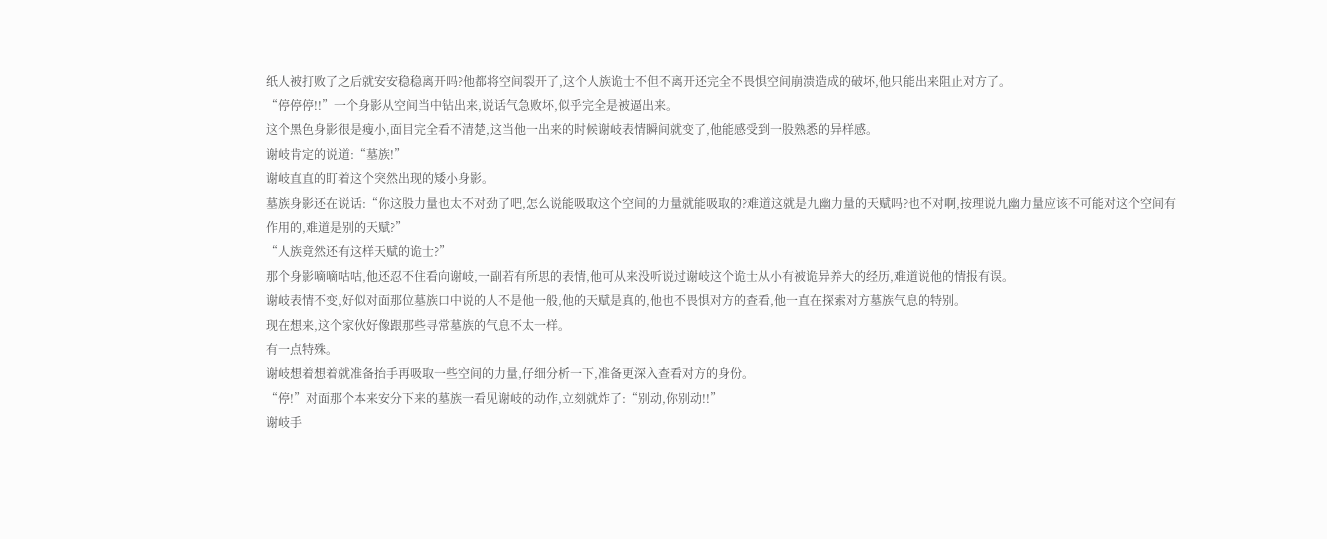纸人被打败了之后就安安稳稳离开吗?他都将空间裂开了,这个人族诡士不但不离开还完全不畏惧空间崩溃造成的破坏,他只能出来阻止对方了。
“停停停!!”一个身影从空间当中钻出来,说话气急败坏,似乎完全是被逼出来。
这个黑色身影很是瘦小,面目完全看不清楚,这当他一出来的时候谢岐表情瞬间就变了,他能感受到一股熟悉的异样感。
谢岐肯定的说道:“墓族!”
谢岐直直的盯着这个突然出现的矮小身影。
墓族身影还在说话:“你这股力量也太不对劲了吧,怎么说能吸取这个空间的力量就能吸取的?难道这就是九幽力量的天赋吗?也不对啊,按理说九幽力量应该不可能对这个空间有作用的,难道是别的天赋?”
“人族竟然还有这样天赋的诡士?”
那个身影嘀嘀咕咕,他还忍不住看向谢岐,一副若有所思的表情,他可从来没听说过谢岐这个诡士从小有被诡异养大的经历,难道说他的情报有误。
谢岐表情不变,好似对面那位墓族口中说的人不是他一般,他的天赋是真的,他也不畏惧对方的查看,他一直在探索对方墓族气息的特别。
现在想来,这个家伙好像跟那些寻常墓族的气息不太一样。
有一点特殊。
谢岐想着想着就准备抬手再吸取一些空间的力量,仔细分析一下,准备更深入查看对方的身份。
“停!”对面那个本来安分下来的墓族一看见谢岐的动作,立刻就炸了:“别动,你别动!!”
谢岐手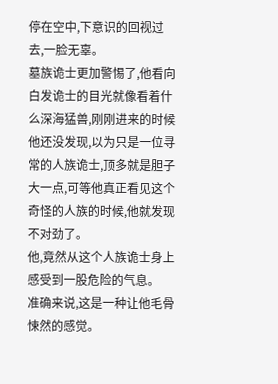停在空中,下意识的回视过去,一脸无辜。
墓族诡士更加警惕了,他看向白发诡士的目光就像看着什么深海猛兽,刚刚进来的时候他还没发现,以为只是一位寻常的人族诡士,顶多就是胆子大一点,可等他真正看见这个奇怪的人族的时候,他就发现不对劲了。
他,竟然从这个人族诡士身上感受到一股危险的气息。
准确来说,这是一种让他毛骨悚然的感觉。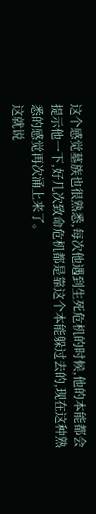这个感觉墓族也很熟悉,每次他遇到生死危机的时候,他的本能都会提示他一下,好几次致命危机都是靠这个本能躲过去的,现在这种熟悉的感觉再次涌上来了。
这就说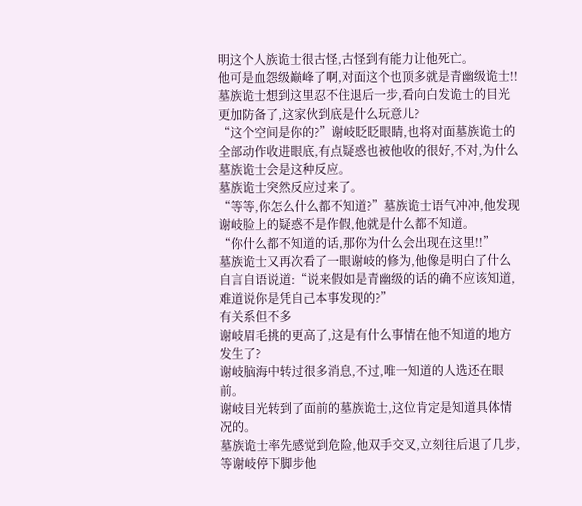明这个人族诡士很古怪,古怪到有能力让他死亡。
他可是血怨级巅峰了啊,对面这个也顶多就是青幽级诡士!!
墓族诡士想到这里忍不住退后一步,看向白发诡士的目光更加防备了,这家伙到底是什么玩意儿?
“这个空间是你的?”谢岐眨眨眼睛,也将对面墓族诡士的全部动作收进眼底,有点疑惑也被他收的很好,不对,为什么墓族诡士会是这种反应。
墓族诡士突然反应过来了。
“等等,你怎么什么都不知道?”墓族诡士语气冲冲,他发现谢岐脸上的疑惑不是作假,他就是什么都不知道。
“你什么都不知道的话,那你为什么会出现在这里!!”
墓族诡士又再次看了一眼谢岐的修为,他像是明白了什么自言自语说道:“说来假如是青幽级的话的确不应该知道,难道说你是凭自己本事发现的?”
有关系但不多
谢岐眉毛挑的更高了,这是有什么事情在他不知道的地方发生了?
谢岐脑海中转过很多消息,不过,唯一知道的人选还在眼前。
谢岐目光转到了面前的墓族诡士,这位肯定是知道具体情况的。
墓族诡士率先感觉到危险,他双手交叉,立刻往后退了几步,等谢岐停下脚步他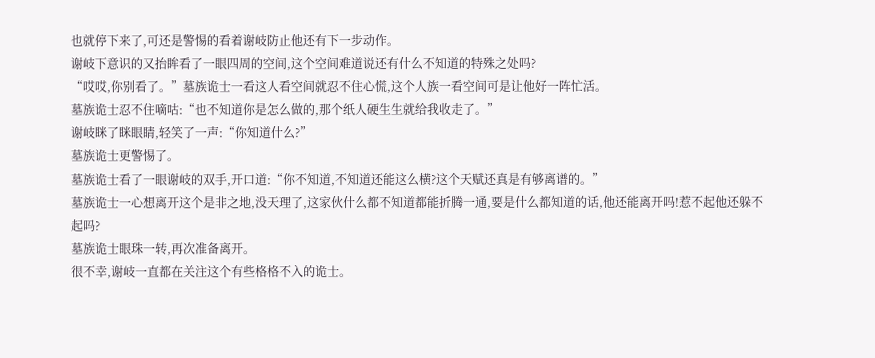也就停下来了,可还是警惕的看着谢岐防止他还有下一步动作。
谢岐下意识的又抬眸看了一眼四周的空间,这个空间难道说还有什么不知道的特殊之处吗?
“哎哎,你别看了。”墓族诡士一看这人看空间就忍不住心慌,这个人族一看空间可是让他好一阵忙活。
墓族诡士忍不住嘀咕:“也不知道你是怎么做的,那个纸人硬生生就给我收走了。”
谢岐眯了眯眼睛,轻笑了一声:“你知道什么?”
墓族诡士更警惕了。
墓族诡士看了一眼谢岐的双手,开口道:“你不知道,不知道还能这么横?这个天赋还真是有够离谱的。”
墓族诡士一心想离开这个是非之地,没天理了,这家伙什么都不知道都能折腾一通,要是什么都知道的话,他还能离开吗!惹不起他还躲不起吗?
墓族诡士眼珠一转,再次准备离开。
很不幸,谢岐一直都在关注这个有些格格不入的诡士。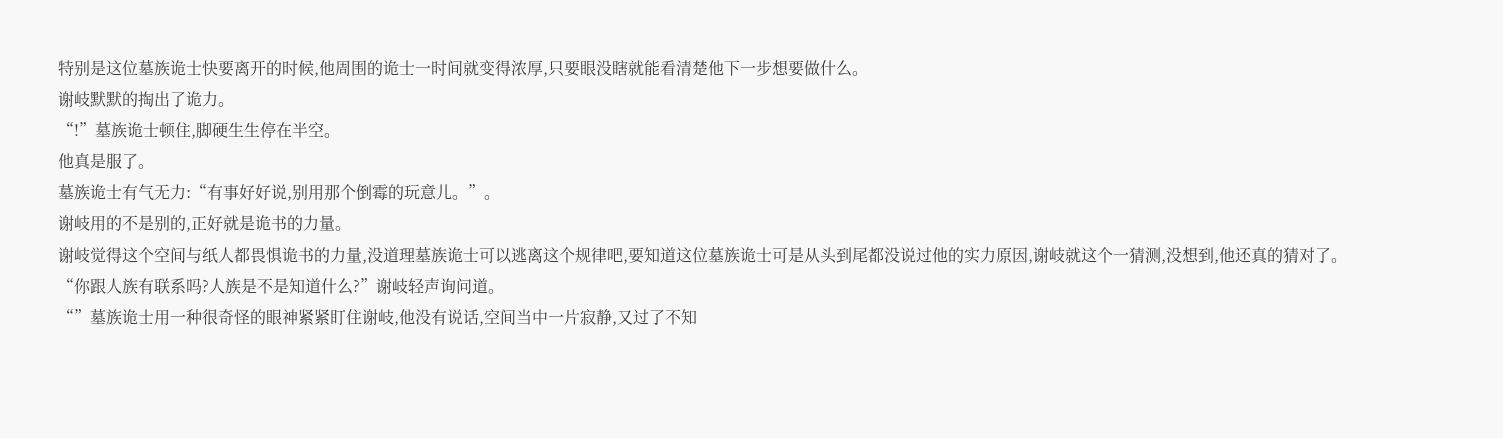特别是这位墓族诡士快要离开的时候,他周围的诡士一时间就变得浓厚,只要眼没瞎就能看清楚他下一步想要做什么。
谢岐默默的掏出了诡力。
“!”墓族诡士顿住,脚硬生生停在半空。
他真是服了。
墓族诡士有气无力:“有事好好说,别用那个倒霉的玩意儿。”。
谢岐用的不是别的,正好就是诡书的力量。
谢岐觉得这个空间与纸人都畏惧诡书的力量,没道理墓族诡士可以逃离这个规律吧,要知道这位墓族诡士可是从头到尾都没说过他的实力原因,谢岐就这个一猜测,没想到,他还真的猜对了。
“你跟人族有联系吗?人族是不是知道什么?”谢岐轻声询问道。
“”墓族诡士用一种很奇怪的眼神紧紧盯住谢岐,他没有说话,空间当中一片寂静,又过了不知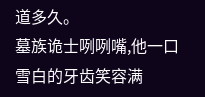道多久。
墓族诡士咧咧嘴,他一口雪白的牙齿笑容满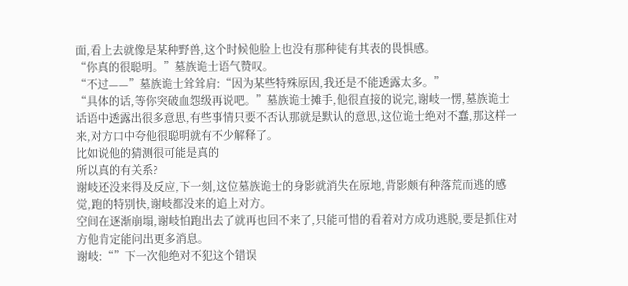面,看上去就像是某种野兽,这个时候他脸上也没有那种徒有其表的畏惧感。
“你真的很聪明。”墓族诡士语气赞叹。
“不过——”墓族诡士耸耸肩:“因为某些特殊原因,我还是不能透露太多。”
“具体的话,等你突破血怨级再说吧。”墓族诡士摊手,他很直接的说完,谢岐一愣,墓族诡士话语中透露出很多意思,有些事情只要不否认那就是默认的意思,这位诡士绝对不蠢,那这样一来,对方口中夸他很聪明就有不少解释了。
比如说他的猜测很可能是真的
所以真的有关系?
谢岐还没来得及反应,下一刻,这位墓族诡士的身影就消失在原地,背影颇有种落荒而逃的感觉,跑的特别快,谢岐都没来的追上对方。
空间在逐渐崩塌,谢岐怕跑出去了就再也回不来了,只能可惜的看着对方成功逃脱,要是抓住对方他肯定能问出更多消息。
谢岐:“”下一次他绝对不犯这个错误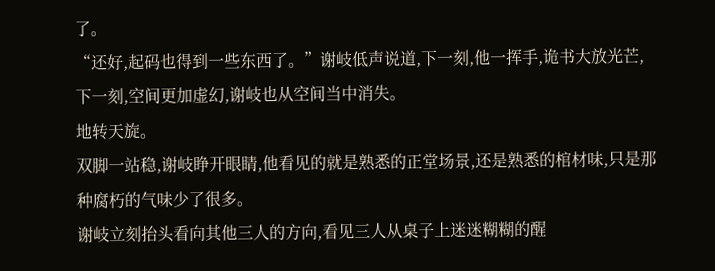了。
“还好,起码也得到一些东西了。”谢岐低声说道,下一刻,他一挥手,诡书大放光芒,下一刻,空间更加虚幻,谢岐也从空间当中消失。
地转天旋。
双脚一站稳,谢岐睁开眼睛,他看见的就是熟悉的正堂场景,还是熟悉的棺材味,只是那种腐朽的气味少了很多。
谢岐立刻抬头看向其他三人的方向,看见三人从桌子上迷迷糊糊的醒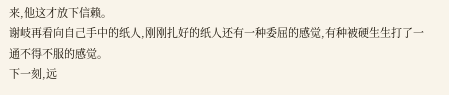来,他这才放下信赖。
谢岐再看向自己手中的纸人,刚刚扎好的纸人还有一种委屈的感觉,有种被硬生生打了一通不得不服的感觉。
下一刻,远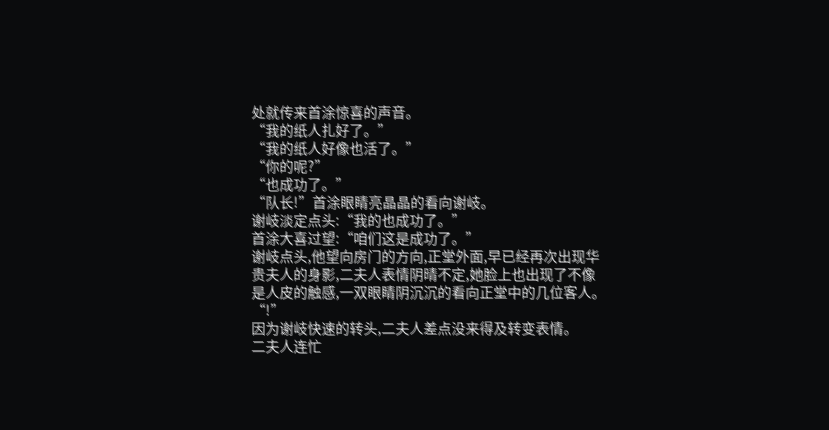处就传来首涂惊喜的声音。
“我的纸人扎好了。”
“我的纸人好像也活了。”
“你的呢?”
“也成功了。”
“队长!”首涂眼睛亮晶晶的看向谢岐。
谢岐淡定点头:“我的也成功了。”
首涂大喜过望:“咱们这是成功了。”
谢岐点头,他望向房门的方向,正堂外面,早已经再次出现华贵夫人的身影,二夫人表情阴晴不定,她脸上也出现了不像是人皮的触感,一双眼睛阴沉沉的看向正堂中的几位客人。
“!”
因为谢岐快速的转头,二夫人差点没来得及转变表情。
二夫人连忙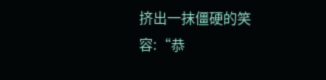挤出一抹僵硬的笑容:“恭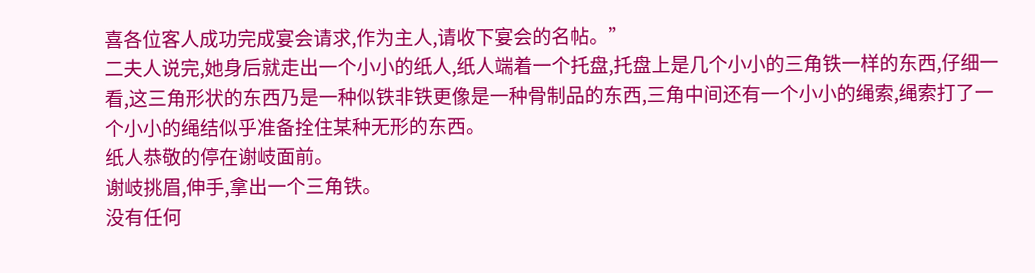喜各位客人成功完成宴会请求,作为主人,请收下宴会的名帖。”
二夫人说完,她身后就走出一个小小的纸人,纸人端着一个托盘,托盘上是几个小小的三角铁一样的东西,仔细一看,这三角形状的东西乃是一种似铁非铁更像是一种骨制品的东西,三角中间还有一个小小的绳索,绳索打了一个小小的绳结似乎准备拴住某种无形的东西。
纸人恭敬的停在谢岐面前。
谢岐挑眉,伸手,拿出一个三角铁。
没有任何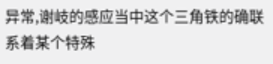异常,谢岐的感应当中这个三角铁的确联系着某个特殊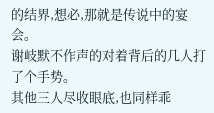的结界,想必,那就是传说中的宴会。
谢岐默不作声的对着背后的几人打了个手势。
其他三人尽收眼底,也同样乖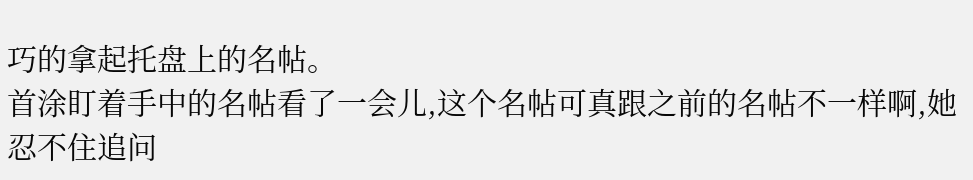巧的拿起托盘上的名帖。
首涂盯着手中的名帖看了一会儿,这个名帖可真跟之前的名帖不一样啊,她忍不住追问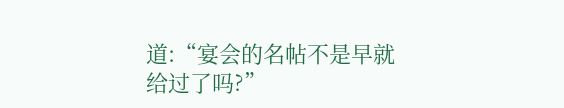道:“宴会的名帖不是早就给过了吗?”